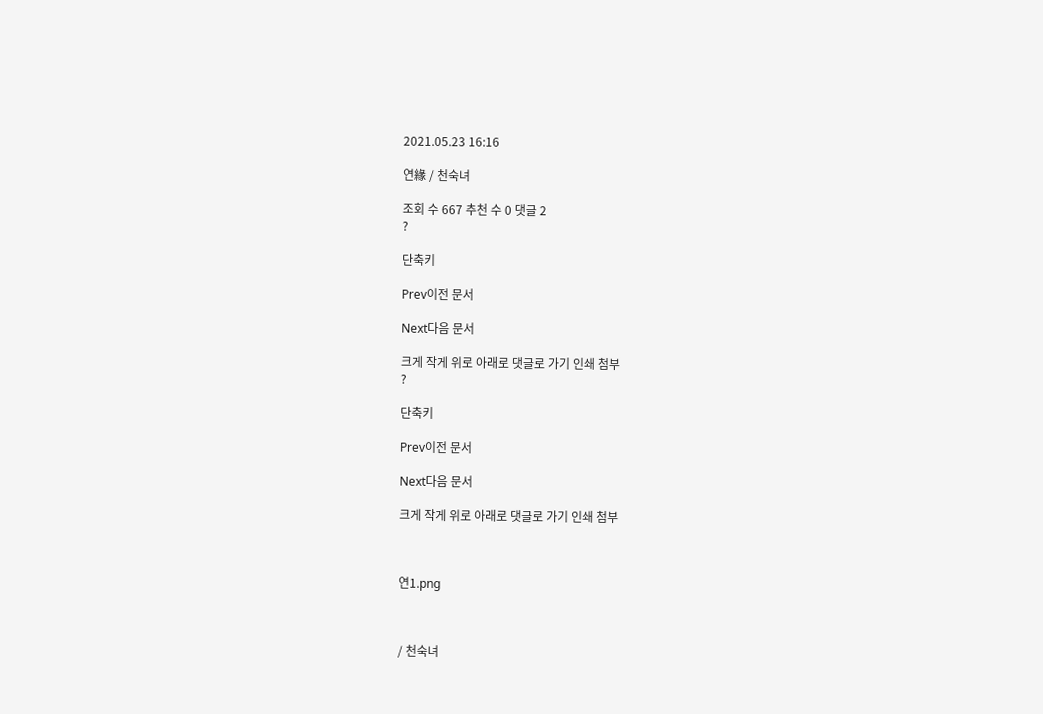2021.05.23 16:16

연緣 / 천숙녀

조회 수 667 추천 수 0 댓글 2
?

단축키

Prev이전 문서

Next다음 문서

크게 작게 위로 아래로 댓글로 가기 인쇄 첨부
?

단축키

Prev이전 문서

Next다음 문서

크게 작게 위로 아래로 댓글로 가기 인쇄 첨부



연1.png



/ 천숙녀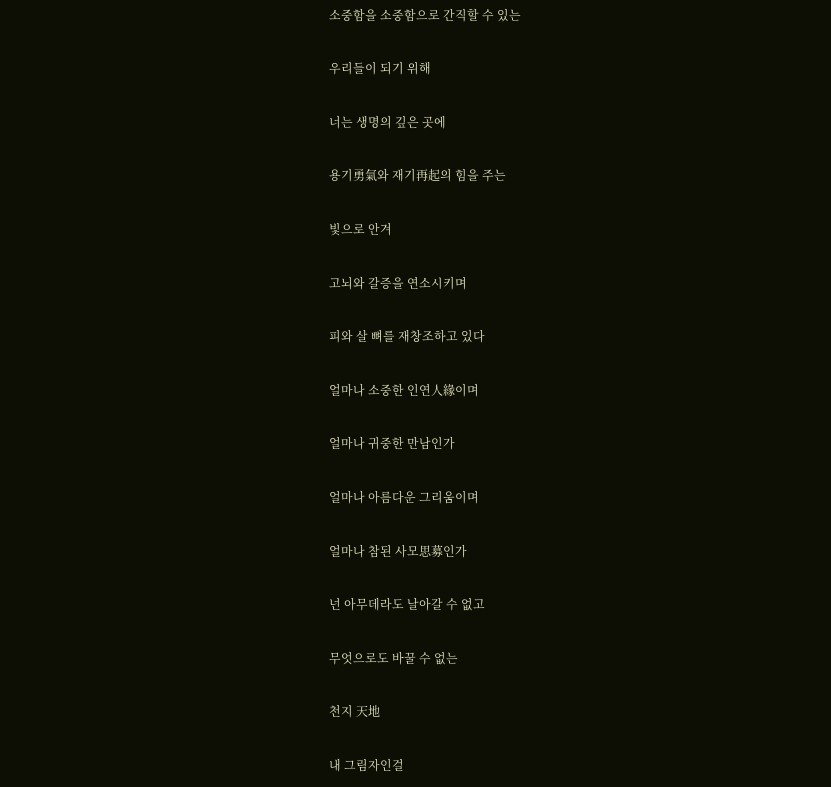소중함을 소중함으로 간직할 수 있는

우리들이 되기 위해

너는 생명의 깊은 곳에

용기勇氣와 재기再起의 힘을 주는

빛으로 안겨

고뇌와 갈증을 연소시키며

피와 살 뼈를 재창조하고 있다

얼마나 소중한 인연人緣이며

얼마나 귀중한 만남인가

얼마나 아름다운 그리움이며

얼마나 참된 사모思募인가

넌 아무데라도 날아갈 수 없고

무엇으로도 바꿀 수 없는

천지 天地

내 그림자인걸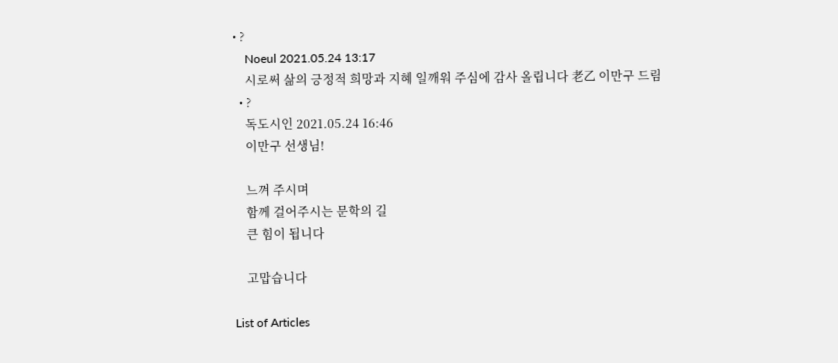• ?
    Noeul 2021.05.24 13:17
    시로써 삶의 긍정적 희망과 지혜 일깨워 주심에 감사 올립니다 老乙 이만구 드림
  • ?
    독도시인 2021.05.24 16:46
    이만구 선생님!

    느껴 주시며
    함께 걸어주시는 문학의 길
    큰 힘이 됩니다

    고맙습니다

List of Articles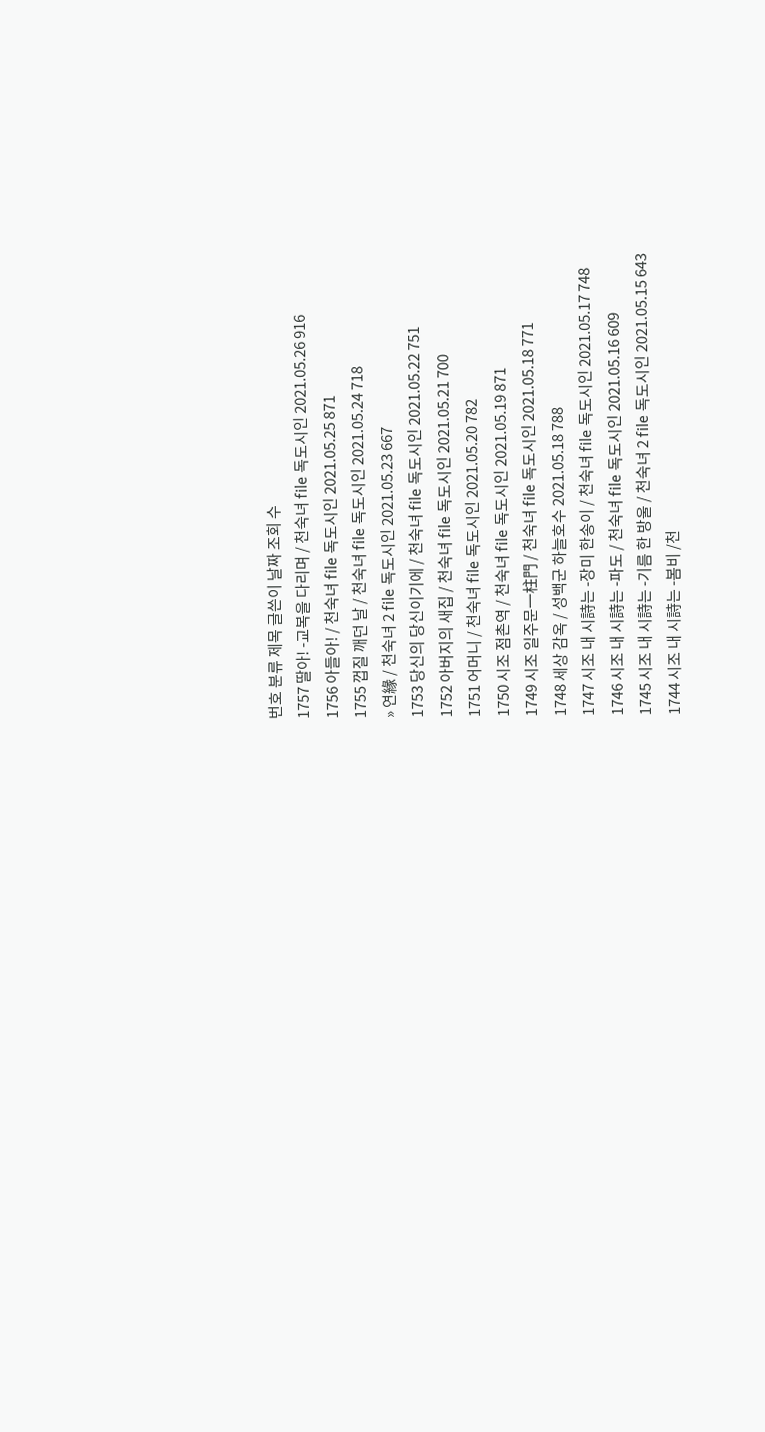번호 분류 제목 글쓴이 날짜 조회 수
1757 딸아! -교복을 다리며 / 천숙녀 file 독도시인 2021.05.26 916
1756 아들아! / 천숙녀 file 독도시인 2021.05.25 871
1755 껍질 깨던 날 / 천숙녀 file 독도시인 2021.05.24 718
» 연緣 / 천숙녀 2 file 독도시인 2021.05.23 667
1753 당신의 당신이기에 / 천숙녀 file 독도시인 2021.05.22 751
1752 아버지의 새집 / 천숙녀 file 독도시인 2021.05.21 700
1751 어머니 / 천숙녀 file 독도시인 2021.05.20 782
1750 시조 점촌역 / 천숙녀 file 독도시인 2021.05.19 871
1749 시조 일주문一柱門 / 천숙녀 file 독도시인 2021.05.18 771
1748 세상 감옥 / 성백군 하늘호수 2021.05.18 788
1747 시조 내 시詩는 -장미 한송이 / 천숙녀 file 독도시인 2021.05.17 748
1746 시조 내 시詩는 -파도 / 천숙녀 file 독도시인 2021.05.16 609
1745 시조 내 시詩는 -기름 한 방울 / 천숙녀 2 file 독도시인 2021.05.15 643
1744 시조 내 시詩는 -봄비 /천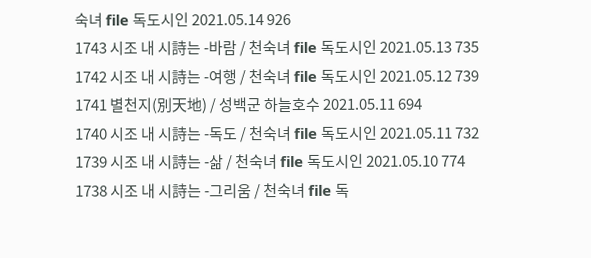숙녀 file 독도시인 2021.05.14 926
1743 시조 내 시詩는 -바람 / 천숙녀 file 독도시인 2021.05.13 735
1742 시조 내 시詩는 -여행 / 천숙녀 file 독도시인 2021.05.12 739
1741 별천지(別天地) / 성백군 하늘호수 2021.05.11 694
1740 시조 내 시詩는 -독도 / 천숙녀 file 독도시인 2021.05.11 732
1739 시조 내 시詩는 -삶 / 천숙녀 file 독도시인 2021.05.10 774
1738 시조 내 시詩는 -그리움 / 천숙녀 file 독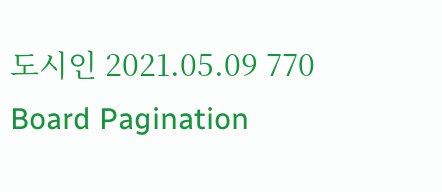도시인 2021.05.09 770
Board Pagination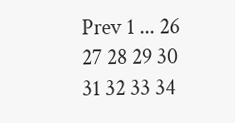Prev 1 ... 26 27 28 29 30 31 32 33 34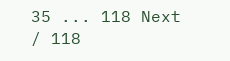35 ... 118 Next
/ 118